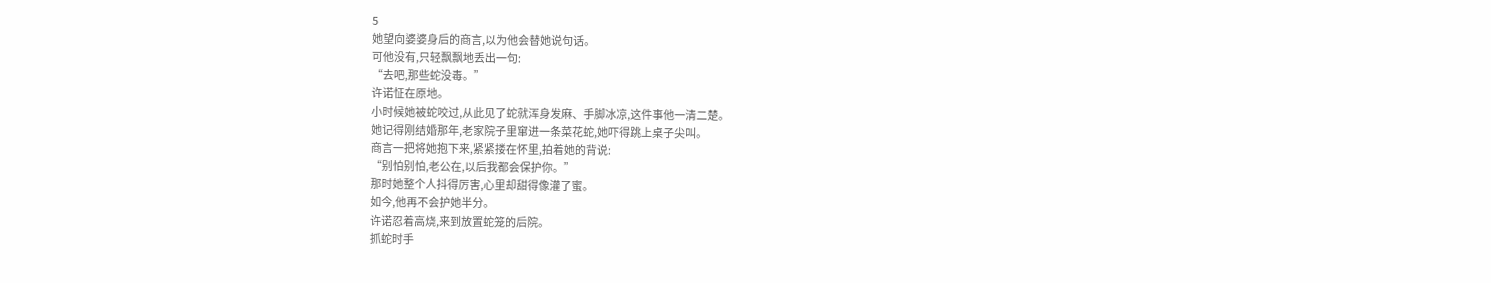5
她望向婆婆身后的商言,以为他会替她说句话。
可他没有,只轻飘飘地丢出一句:
“去吧,那些蛇没毒。”
许诺怔在原地。
小时候她被蛇咬过,从此见了蛇就浑身发麻、手脚冰凉,这件事他一清二楚。
她记得刚结婚那年,老家院子里窜进一条菜花蛇,她吓得跳上桌子尖叫。
商言一把将她抱下来,紧紧搂在怀里,拍着她的背说:
“别怕别怕,老公在,以后我都会保护你。”
那时她整个人抖得厉害,心里却甜得像灌了蜜。
如今,他再不会护她半分。
许诺忍着高烧,来到放置蛇笼的后院。
抓蛇时手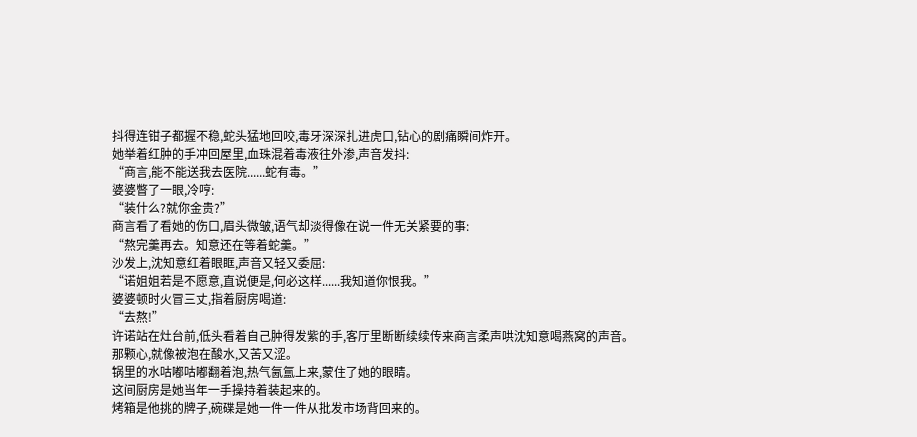抖得连钳子都握不稳,蛇头猛地回咬,毒牙深深扎进虎口,钻心的剧痛瞬间炸开。
她举着红肿的手冲回屋里,血珠混着毒液往外渗,声音发抖:
“商言,能不能送我去医院......蛇有毒。”
婆婆瞥了一眼,冷哼:
“装什么?就你金贵?”
商言看了看她的伤口,眉头微皱,语气却淡得像在说一件无关紧要的事:
“熬完羹再去。知意还在等着蛇羹。”
沙发上,沈知意红着眼眶,声音又轻又委屈:
“诺姐姐若是不愿意,直说便是,何必这样......我知道你恨我。”
婆婆顿时火冒三丈,指着厨房喝道:
“去熬!”
许诺站在灶台前,低头看着自己肿得发紫的手,客厅里断断续续传来商言柔声哄沈知意喝燕窝的声音。
那颗心,就像被泡在酸水,又苦又涩。
锅里的水咕嘟咕嘟翻着泡,热气氤氲上来,蒙住了她的眼睛。
这间厨房是她当年一手操持着装起来的。
烤箱是他挑的牌子,碗碟是她一件一件从批发市场背回来的。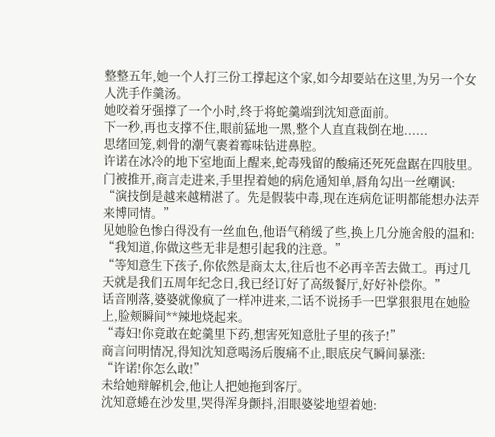整整五年,她一个人打三份工撑起这个家,如今却要站在这里,为另一个女人洗手作羹汤。
她咬着牙强撑了一个小时,终于将蛇羹端到沈知意面前。
下一秒,再也支撑不住,眼前猛地一黑,整个人直直栽倒在地......
思绪回笼,刺骨的潮气裹着霉味钻进鼻腔。
许诺在冰冷的地下室地面上醒来,蛇毒残留的酸痛还死死盘踞在四肢里。
门被推开,商言走进来,手里捏着她的病危通知单,唇角勾出一丝嘲讽:
“演技倒是越来越精湛了。先是假装中毒,现在连病危证明都能想办法弄来博同情。”
见她脸色惨白得没有一丝血色,他语气稍缓了些,换上几分施舍般的温和:
“我知道,你做这些无非是想引起我的注意。”
“等知意生下孩子,你依然是商太太,往后也不必再辛苦去做工。再过几天就是我们五周年纪念日,我已经订好了高级餐厅,好好补偿你。”
话音刚落,婆婆就像疯了一样冲进来,二话不说扬手一巴掌狠狠甩在她脸上,脸颊瞬间**辣地烧起来。
“毒妇!你竟敢在蛇羹里下药,想害死知意肚子里的孩子!”
商言问明情况,得知沈知意喝汤后腹痛不止,眼底戾气瞬间暴涨:
“许诺!你怎么敢!”
未给她辩解机会,他让人把她拖到客厅。
沈知意蜷在沙发里,哭得浑身颤抖,泪眼婆娑地望着她: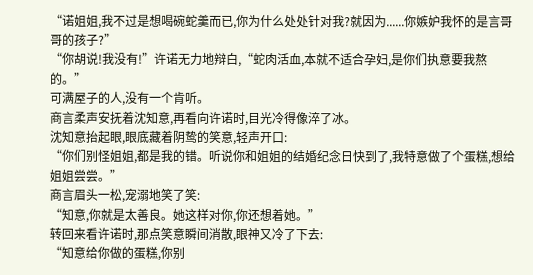“诺姐姐,我不过是想喝碗蛇羹而已,你为什么处处针对我?就因为......你嫉妒我怀的是言哥哥的孩子?”
“你胡说!我没有!”许诺无力地辩白,“蛇肉活血,本就不适合孕妇,是你们执意要我熬的。”
可满屋子的人,没有一个肯听。
商言柔声安抚着沈知意,再看向许诺时,目光冷得像淬了冰。
沈知意抬起眼,眼底藏着阴鸷的笑意,轻声开口:
“你们别怪姐姐,都是我的错。听说你和姐姐的结婚纪念日快到了,我特意做了个蛋糕,想给姐姐尝尝。”
商言眉头一松,宠溺地笑了笑:
“知意,你就是太善良。她这样对你,你还想着她。”
转回来看许诺时,那点笑意瞬间消散,眼神又冷了下去:
“知意给你做的蛋糕,你别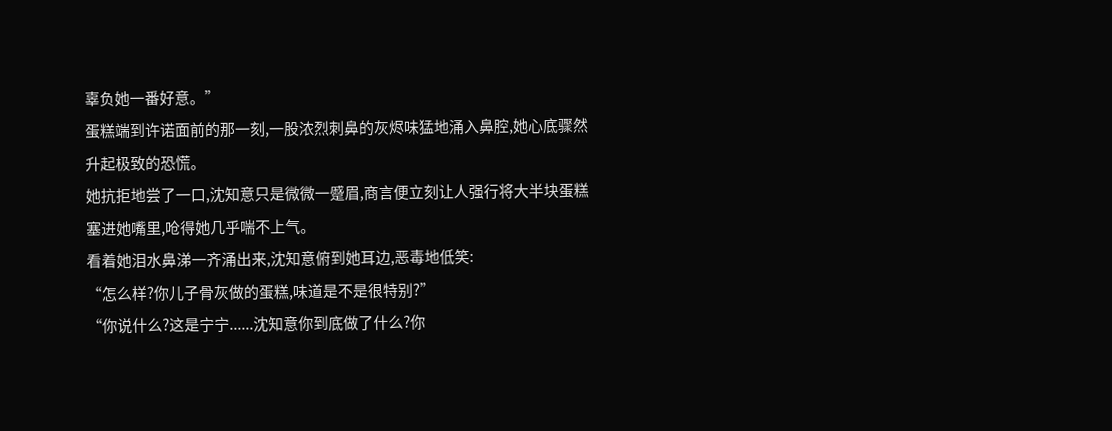辜负她一番好意。”
蛋糕端到许诺面前的那一刻,一股浓烈刺鼻的灰烬味猛地涌入鼻腔,她心底骤然升起极致的恐慌。
她抗拒地尝了一口,沈知意只是微微一蹙眉,商言便立刻让人强行将大半块蛋糕塞进她嘴里,呛得她几乎喘不上气。
看着她泪水鼻涕一齐涌出来,沈知意俯到她耳边,恶毒地低笑:
“怎么样?你儿子骨灰做的蛋糕,味道是不是很特别?”
“你说什么?这是宁宁......沈知意你到底做了什么?你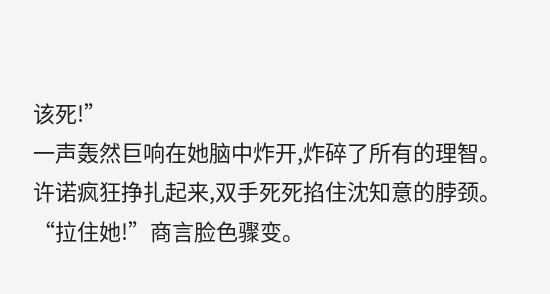该死!”
一声轰然巨响在她脑中炸开,炸碎了所有的理智。
许诺疯狂挣扎起来,双手死死掐住沈知意的脖颈。
“拉住她!”商言脸色骤变。